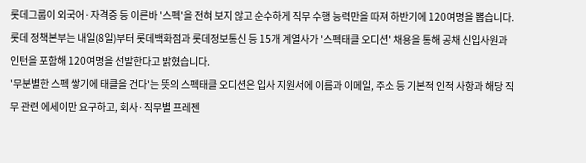롯데그룹이 외국어·자격증 등 이른바 '스펙'을 전혀 보지 않고 순수하게 직무 수행 능력만을 따져 하반기에 120여명을 뽑습니다.
롯데 정책본부는 내일(8일)부터 롯데백화점과 롯데정보통신 등 15개 계열사가 '스펙태클 오디션' 채용을 통해 공채 신입사원과 인턴을 포함해 120여명을 선발한다고 밝혔습니다.
'무분별한 스펙 쌓기에 태클을 건다'는 뜻의 스펙태클 오디션은 입사 지원서에 이름과 이메일, 주소 등 기본적 인적 사항과 해당 직무 관련 에세이만 요구하고, 회사·직무별 프레젠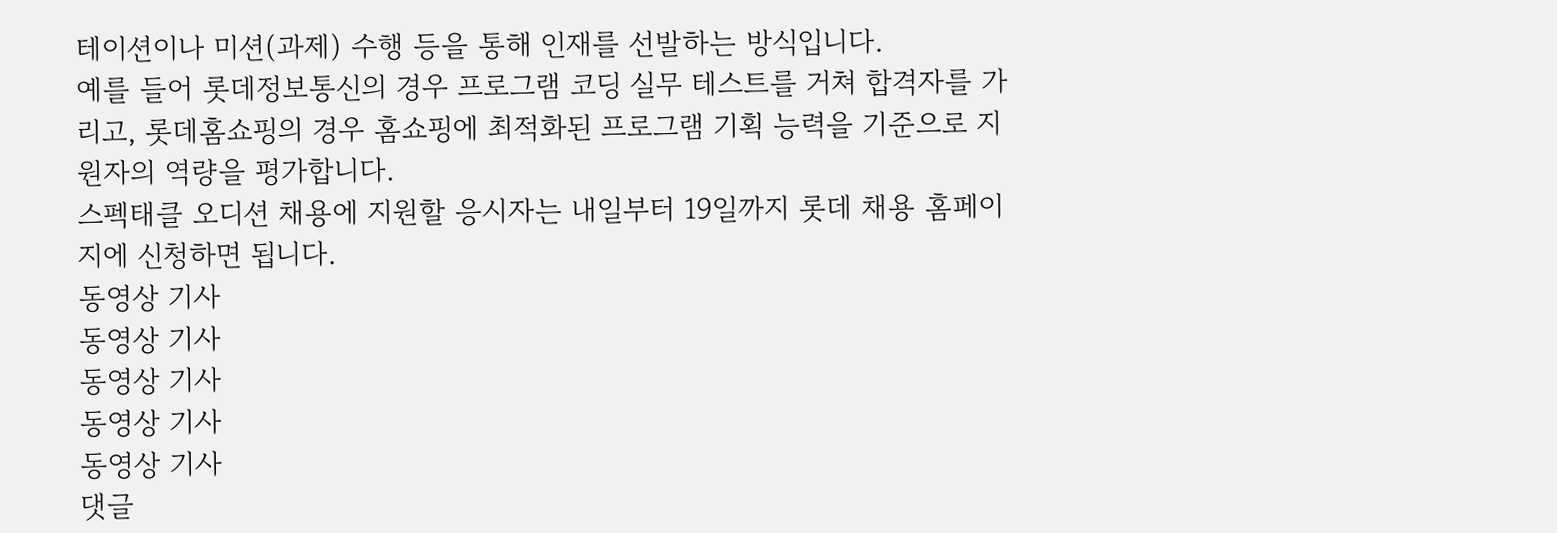테이션이나 미션(과제) 수행 등을 통해 인재를 선발하는 방식입니다.
예를 들어 롯데정보통신의 경우 프로그램 코딩 실무 테스트를 거쳐 합격자를 가리고, 롯데홈쇼핑의 경우 홈쇼핑에 최적화된 프로그램 기획 능력을 기준으로 지원자의 역량을 평가합니다.
스펙태클 오디션 채용에 지원할 응시자는 내일부터 19일까지 롯데 채용 홈페이지에 신청하면 됩니다.
동영상 기사
동영상 기사
동영상 기사
동영상 기사
동영상 기사
댓글